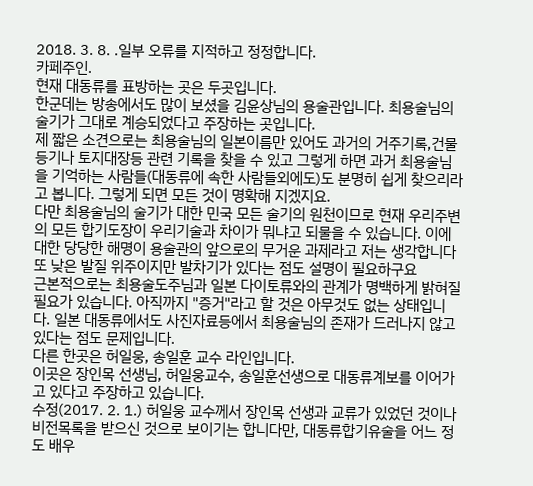2018. 3. 8. .일부 오류를 지적하고 정정합니다.
카페주인.
현재 대동류를 표방하는 곳은 두곳입니다.
한군데는 방송에서도 많이 보셨을 김윤상님의 용술관입니다. 최용술님의 술기가 그대로 계승되었다고 주장하는 곳입니다.
제 짧은 소견으로는 최용술님의 일본이름만 있어도 과거의 거주기록,건물등기나 토지대장등 관련 기록을 찾을 수 있고 그렇게 하면 과거 최용술님을 기억하는 사람들(대동류에 속한 사람들외에도)도 분명히 쉽게 찾으리라고 봅니다. 그렇게 되면 모든 것이 명확해 지겠지요.
다만 최용술님의 술기가 대한 민국 모든 술기의 원천이므로 현재 우리주변의 모든 합기도장이 우리기술과 차이가 뭐냐고 되물을 수 있습니다. 이에 대한 당당한 해명이 용술관의 앞으로의 무거운 과제라고 저는 생각합니다
또 낮은 발질 위주이지만 발차기가 있다는 점도 설명이 필요하구요
근본적으로는 최용술도주님과 일본 다이토류와의 관계가 명백하게 밝혀질 필요가 있습니다. 아직까지 "증거"라고 할 것은 아무것도 없는 상태입니다. 일본 대동류에서도 사진자료등에서 최용술님의 존재가 드러나지 않고 있다는 점도 문제입니다.
다른 한곳은 허일웅, 송일훈 교수 라인입니다.
이곳은 장인목 선생님, 허일웅교수, 송일훈선생으로 대동류계보를 이어가고 있다고 주장하고 있습니다.
수정(2017. 2. 1.) 허일웅 교수께서 장인목 선생과 교류가 있었던 것이나 비전목록을 받으신 것으로 보이기는 합니다만, 대동류합기유술을 어느 정도 배우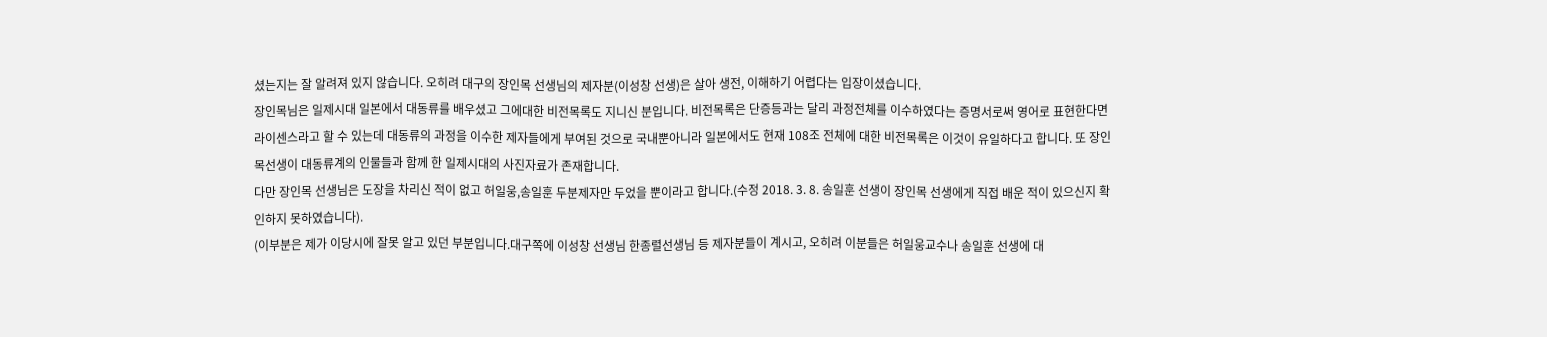셨는지는 잘 알려져 있지 않습니다. 오히려 대구의 장인목 선생님의 제자분(이성창 선생)은 살아 생전, 이해하기 어렵다는 입장이셨습니다.
장인목님은 일제시대 일본에서 대동류를 배우셨고 그에대한 비전목록도 지니신 분입니다. 비전목록은 단증등과는 달리 과정전체를 이수하였다는 증명서로써 영어로 표현한다면 라이센스라고 할 수 있는데 대동류의 과정을 이수한 제자들에게 부여된 것으로 국내뿐아니라 일본에서도 현재 108조 전체에 대한 비전목록은 이것이 유일하다고 합니다. 또 장인목선생이 대동류계의 인물들과 함께 한 일제시대의 사진자료가 존재합니다.
다만 장인목 선생님은 도장을 차리신 적이 없고 허일웅,송일훈 두분제자만 두었을 뿐이라고 합니다.(수정 2018. 3. 8. 송일훈 선생이 장인목 선생에게 직접 배운 적이 있으신지 확인하지 못하였습니다).
(이부분은 제가 이당시에 잘못 알고 있던 부분입니다.대구쪽에 이성창 선생님 한종렬선생님 등 제자분들이 계시고, 오히려 이분들은 허일웅교수나 송일훈 선생에 대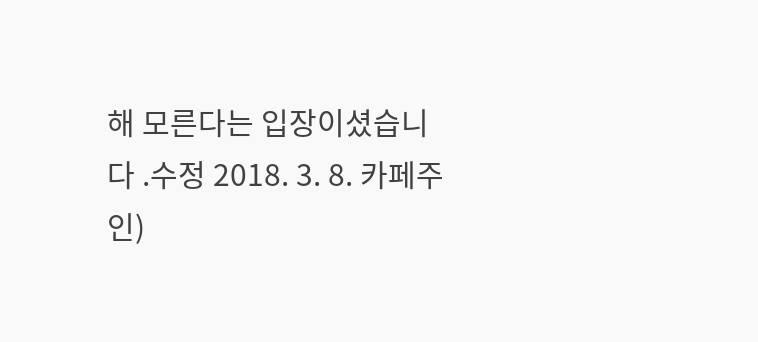해 모른다는 입장이셨습니다 .수정 2018. 3. 8. 카페주인)